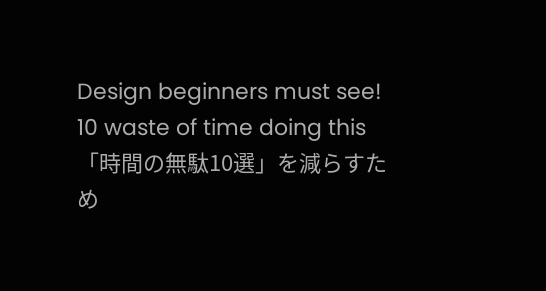Design beginners must see! 10 waste of time doing this
「時間の無駄10選」を減らすため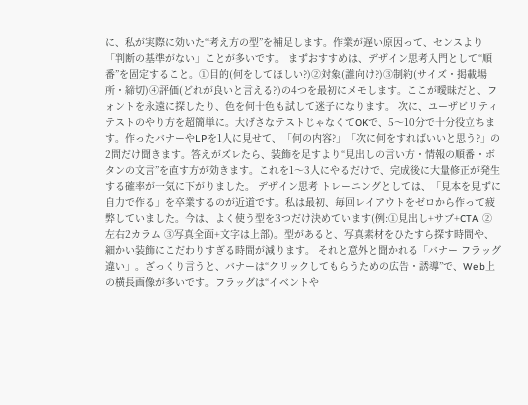に、私が実際に効いた“考え方の型”を補足します。作業が遅い原因って、センスより「判断の基準がない」ことが多いです。 まずおすすめは、デザイン思考入門として“順番”を固定すること。①目的(何をしてほしい?)②対象(誰向け?)③制約(サイズ・掲載場所・締切)④評価(どれが良いと言える?)の4つを最初にメモします。ここが曖昧だと、フォントを永遠に探したり、色を何十色も試して迷子になります。 次に、ユーザビリティテストのやり方を超簡単に。大げさなテストじゃなくてOKで、5〜10分で十分役立ちます。作ったバナーやLPを1人に見せて、「何の内容?」「次に何をすればいいと思う?」の2問だけ聞きます。答えがズレたら、装飾を足すより“見出しの言い方・情報の順番・ボタンの文言”を直す方が効きます。これを1〜3人にやるだけで、完成後に大量修正が発生する確率が一気に下がりました。 デザイン思考 トレーニングとしては、「見本を見ずに自力で作る」を卒業するのが近道です。私は最初、毎回レイアウトをゼロから作って疲弊していました。今は、よく使う型を3つだけ決めています(例:①見出し+サブ+CTA ②左右2カラム ③写真全面+文字は上部)。型があると、写真素材をひたすら探す時間や、細かい装飾にこだわりすぎる時間が減ります。 それと意外と聞かれる「バナー フラッグ 違い」。ざっくり言うと、バナーは“クリックしてもらうための広告・誘導”で、Web上の横長画像が多いです。フラッグは“イベントや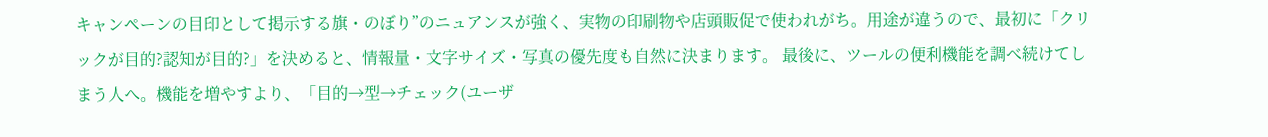キャンペーンの目印として掲示する旗・のぼり”のニュアンスが強く、実物の印刷物や店頭販促で使われがち。用途が違うので、最初に「クリックが目的?認知が目的?」を決めると、情報量・文字サイズ・写真の優先度も自然に決まります。 最後に、ツールの便利機能を調べ続けてしまう人へ。機能を増やすより、「目的→型→チェック(ユーザ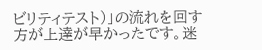ビリティテスト)」の流れを回す方が上達が早かったです。迷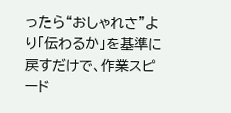ったら“おしゃれさ”より「伝わるか」を基準に戻すだけで、作業スピード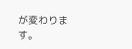が変わります。